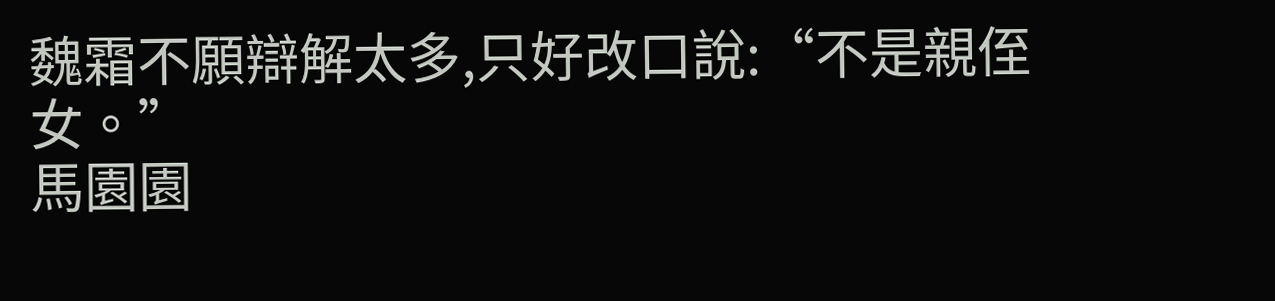魏霜不願辯解太多,只好改口說:“不是親侄女。”
馬園園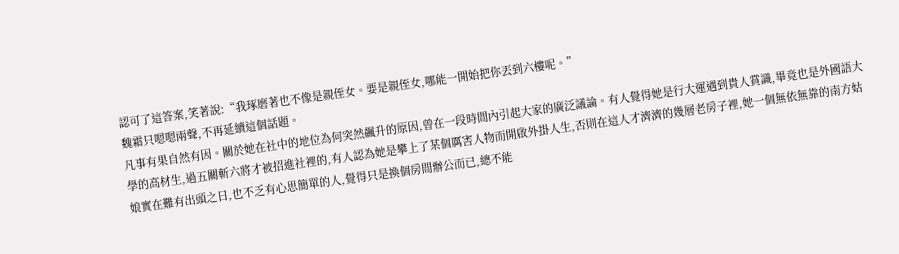認可了這答案,笑著說:“我琢磨著也不像是親侄女。要是親侄女,哪能一開始把你丟到六樓呢。”
魏霜只嗯嗯兩聲,不再延續這個話題。
凡事有果自然有因。關於她在社中的地位為何突然飆升的原因,曾在一段時間內引起大家的廣泛議論。有人覺得她是行大運遇到貴人賞識,畢竟也是外國語大學的高材生,過五關斬六將才被招進社裡的,有人認為她是攀上了某個厲害人物而開啟外掛人生,否則在這人才濟濟的幾層老房子裡,她一個無依無靠的南方姑娘實在難有出頭之日,也不乏有心思簡單的人,覺得只是換個房間辦公而已,總不能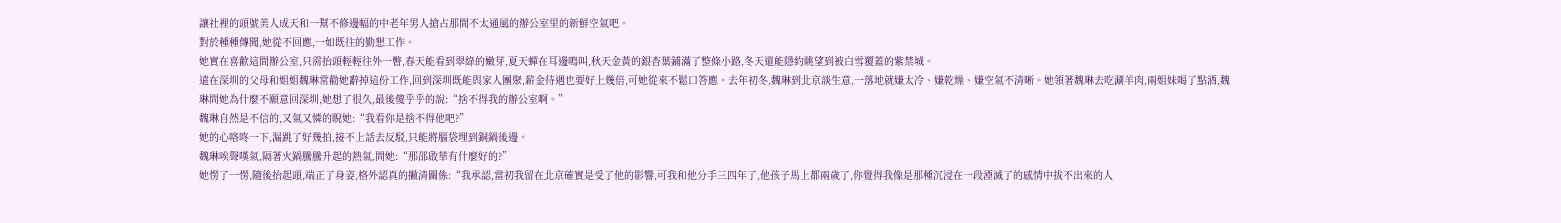讓社裡的頭號美人成天和一幫不修邊幅的中老年男人搶占那間不太通風的辦公室里的新鮮空氣吧。
對於種種傳聞,她從不回應,一如既往的勤懇工作。
她實在喜歡這間辦公室,只需抬頭輕輕往外一瞥,春天能看到翠綠的嫩芽,夏天蟬在耳邊鳴叫,秋天金黃的銀杏葉鋪滿了整條小路,冬天還能隱約眺望到被白雪覆蓋的紫禁城。
遠在深圳的父母和姐姐魏琳常勸她辭掉這份工作,回到深圳既能與家人團聚,薪金待遇也要好上幾倍,可她從來不鬆口答應。去年初冬,魏琳到北京談生意,一落地就嫌太冷、嫌乾燥、嫌空氣不清晰。她領著魏琳去吃涮羊肉,兩姐妹喝了點酒,魏琳問她為什麼不願意回深圳,她想了很久,最後傻乎乎的說:“捨不得我的辦公室啊。”
魏琳自然是不信的,又氣又憐的睨她:“我看你是捨不得他吧?”
她的心咯咚一下,漏跳了好幾拍,接不上話去反駁,只能將腦袋埋到銅鍋後邊。
魏琳唉聲嘆氣,隔著火鍋騰騰升起的熱氣,問她:“那邵啟華有什麼好的?”
她愣了一愣,隨後抬起頭,端正了身姿,格外認真的撇清關係:“我承認,當初我留在北京確實是受了他的影響,可我和他分手三四年了,他孩子馬上都兩歲了,你覺得我像是那種沉浸在一段湮滅了的感情中拔不出來的人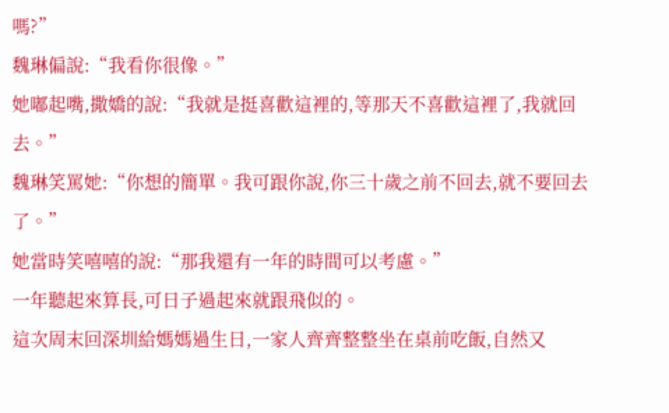嗎?”
魏琳偏說:“我看你很像。”
她嘟起嘴,撒嬌的說:“我就是挺喜歡這裡的,等那天不喜歡這裡了,我就回去。”
魏琳笑罵她:“你想的簡單。我可跟你說,你三十歲之前不回去,就不要回去了。”
她當時笑嘻嘻的說:“那我還有一年的時間可以考慮。”
一年聽起來算長,可日子過起來就跟飛似的。
這次周末回深圳給媽媽過生日,一家人齊齊整整坐在桌前吃飯,自然又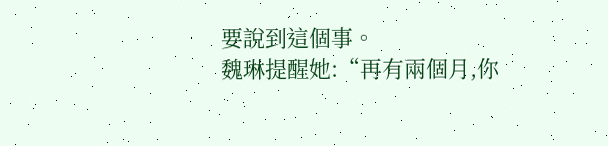要說到這個事。
魏琳提醒她:“再有兩個月,你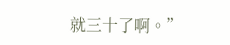就三十了啊。”